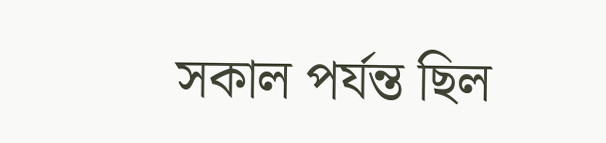সকাল পর্যন্ত ছিল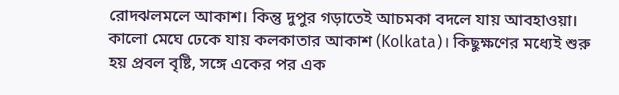রোদঝলমলে আকাশ। কিন্তু দুপুর গড়াতেই আচমকা বদলে যায় আবহাওয়া। কালো মেঘে ঢেকে যায় কলকাতার আকাশ (Kolkata)। কিছুক্ষণের মধ্যেই শুরু হয় প্রবল বৃষ্টি, সঙ্গে একের পর এক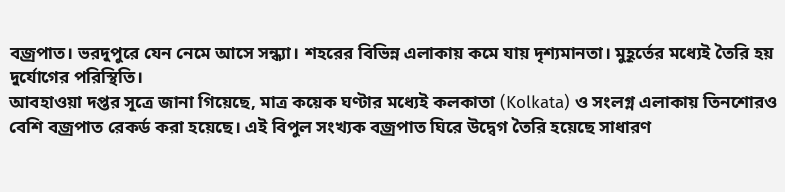বজ্রপাত। ভরদুপুরে যেন নেমে আসে সন্ধ্যা। শহরের বিভিন্ন এলাকায় কমে যায় দৃশ্যমানতা। মুহূর্তের মধ্যেই তৈরি হয় দুর্যোগের পরিস্থিতি।
আবহাওয়া দপ্তর সূত্রে জানা গিয়েছে, মাত্র কয়েক ঘণ্টার মধ্যেই কলকাতা (Kolkata) ও সংলগ্ন এলাকায় তিনশোরও বেশি বজ্রপাত রেকর্ড করা হয়েছে। এই বিপুল সংখ্যক বজ্রপাত ঘিরে উদ্বেগ তৈরি হয়েছে সাধারণ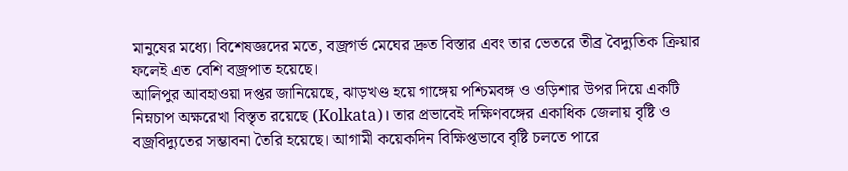মানুষের মধ্যে। বিশেষজ্ঞদের মতে, বজ্রগর্ভ মেঘের দ্রুত বিস্তার এবং তার ভেতরে তীব্র বৈদ্যুতিক ক্রিয়ার ফলেই এত বেশি বজ্রপাত হয়েছে।
আলিপুর আবহাওয়া দপ্তর জানিয়েছে, ঝাড়খণ্ড হয়ে গাঙ্গেয় পশ্চিমবঙ্গ ও ওড়িশার উপর দিয়ে একটি নিম্নচাপ অক্ষরেখা বিস্তৃত রয়েছে (Kolkata)। তার প্রভাবেই দক্ষিণবঙ্গের একাধিক জেলায় বৃষ্টি ও বজ্রবিদ্যুতের সম্ভাবনা তৈরি হয়েছে। আগামী কয়েকদিন বিক্ষিপ্তভাবে বৃষ্টি চলতে পারে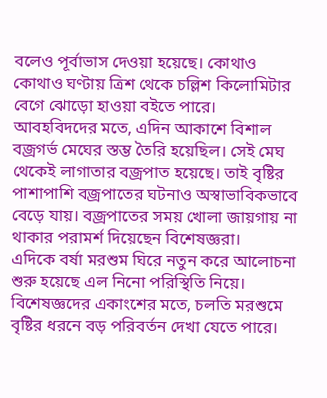বলেও পূর্বাভাস দেওয়া হয়েছে। কোথাও কোথাও ঘণ্টায় ত্রিশ থেকে চল্লিশ কিলোমিটার বেগে ঝোড়ো হাওয়া বইতে পারে।
আবহবিদদের মতে, এদিন আকাশে বিশাল বজ্রগর্ভ মেঘের স্তম্ভ তৈরি হয়েছিল। সেই মেঘ থেকেই লাগাতার বজ্রপাত হয়েছে। তাই বৃষ্টির পাশাপাশি বজ্রপাতের ঘটনাও অস্বাভাবিকভাবে বেড়ে যায়। বজ্রপাতের সময় খোলা জায়গায় না থাকার পরামর্শ দিয়েছেন বিশেষজ্ঞরা।
এদিকে বর্ষা মরশুম ঘিরে নতুন করে আলোচনা শুরু হয়েছে এল নিনো পরিস্থিতি নিয়ে। বিশেষজ্ঞদের একাংশের মতে, চলতি মরশুমে বৃষ্টির ধরনে বড় পরিবর্তন দেখা যেতে পারে।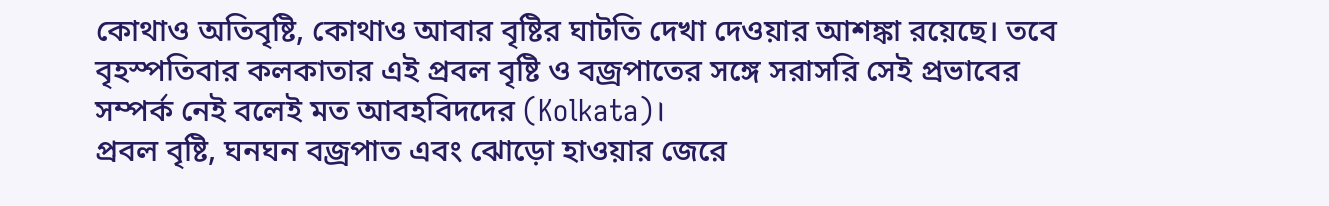কোথাও অতিবৃষ্টি, কোথাও আবার বৃষ্টির ঘাটতি দেখা দেওয়ার আশঙ্কা রয়েছে। তবে বৃহস্পতিবার কলকাতার এই প্রবল বৃষ্টি ও বজ্রপাতের সঙ্গে সরাসরি সেই প্রভাবের সম্পর্ক নেই বলেই মত আবহবিদদের (Kolkata)।
প্রবল বৃষ্টি, ঘনঘন বজ্রপাত এবং ঝোড়ো হাওয়ার জেরে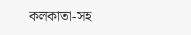কলকাতা-সহ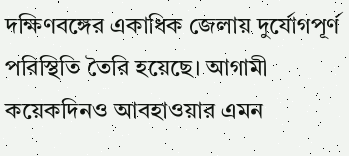দক্ষিণবঙ্গের একাধিক জেলায় দুর্যোগপূর্ণ পরিস্থিতি তৈরি হয়েছে। আগামী কয়েকদিনও আবহাওয়ার এমন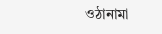ওঠানামা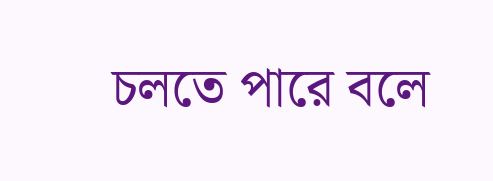চলতে পারে বলে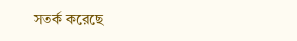সতর্ক করেছে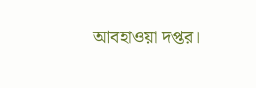আবহাওয়া দপ্তর।